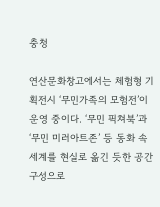충청

연산문화창고에서는 체험형 기획전시 ‘무민가족의 모험전’이 운영 중이다. ‘무민 픽쳐북’과 ‘무민 미러아트존’ 등 동화 속 세계를 현실로 옮긴 듯한 공간 구성으로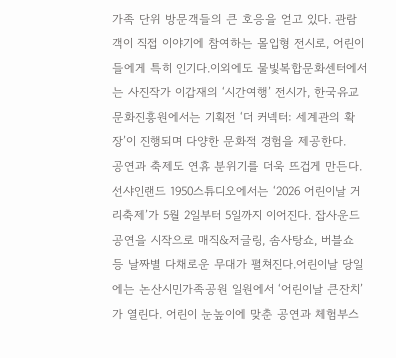가족 단위 방문객들의 큰 호응을 얻고 있다. 관람객이 직접 이야기에 참여하는 몰입형 전시로, 어린이들에게 특히 인기다.이외에도 물빛복합문화센터에서는 사진작가 이갑재의 ‘시간여행’ 전시가, 한국유교문화진흥원에서는 기획전 ‘더 커넥터: 세계관의 확장’이 진행되며 다양한 문화적 경험을 제공한다.
공연과 축제도 연휴 분위기를 더욱 뜨겁게 만든다. 선샤인랜드 1950스튜디오에서는 ‘2026 어린이날 거리축제’가 5월 2일부터 5일까지 이어진다. 잡사운드 공연을 시작으로 매직&저글링, 솜사탕쇼, 버블쇼 등 날짜별 다채로운 무대가 펼쳐진다.어린이날 당일에는 논산시민가족공원 일원에서 ‘어린이날 큰잔치’가 열린다. 어린이 눈높이에 맞춘 공연과 체험부스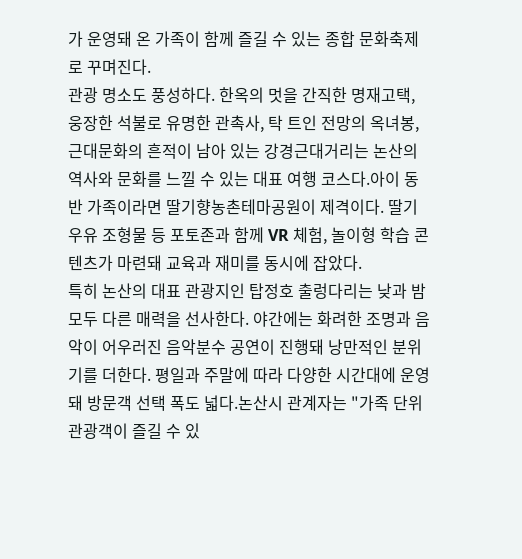가 운영돼 온 가족이 함께 즐길 수 있는 종합 문화축제로 꾸며진다.
관광 명소도 풍성하다. 한옥의 멋을 간직한 명재고택, 웅장한 석불로 유명한 관촉사, 탁 트인 전망의 옥녀봉, 근대문화의 흔적이 남아 있는 강경근대거리는 논산의 역사와 문화를 느낄 수 있는 대표 여행 코스다.아이 동반 가족이라면 딸기향농촌테마공원이 제격이다. 딸기 우유 조형물 등 포토존과 함께 VR 체험, 놀이형 학습 콘텐츠가 마련돼 교육과 재미를 동시에 잡았다.
특히 논산의 대표 관광지인 탑정호 출렁다리는 낮과 밤 모두 다른 매력을 선사한다. 야간에는 화려한 조명과 음악이 어우러진 음악분수 공연이 진행돼 낭만적인 분위기를 더한다. 평일과 주말에 따라 다양한 시간대에 운영돼 방문객 선택 폭도 넓다.논산시 관계자는 "가족 단위 관광객이 즐길 수 있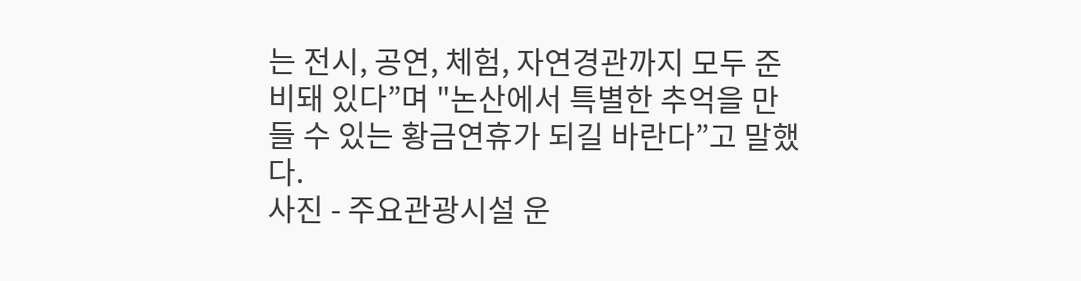는 전시, 공연, 체험, 자연경관까지 모두 준비돼 있다”며 "논산에서 특별한 추억을 만들 수 있는 황금연휴가 되길 바란다”고 말했다.
사진 - 주요관광시설 운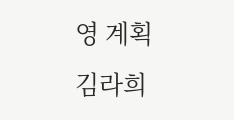영 계획
김라희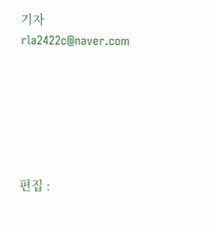기자 rla2422c@naver.com






편집 :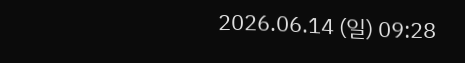2026.06.14 (일) 09:28